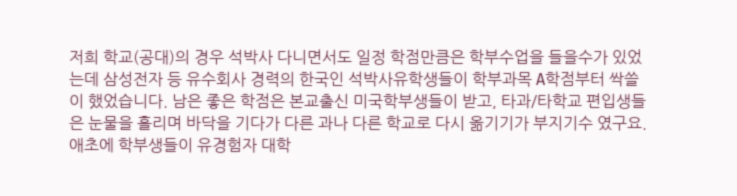저희 학교(공대)의 경우 석박사 다니면서도 일정 학점만큼은 학부수업을 들을수가 있었는데 삼성전자 등 유수회사 경력의 한국인 석박사유학생들이 학부과목 A학점부터 싹쓸이 했었습니다. 남은 좋은 학점은 본교출신 미국학부생들이 받고, 타과/타학교 편입생들은 눈물을 흘리며 바닥을 기다가 다른 과나 다른 학교로 다시 옮기기가 부지기수 였구요. 애초에 학부생들이 유경험자 대학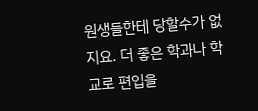원생들한테 당할수가 없지요. 더 좋은 학과나 학교로 편입을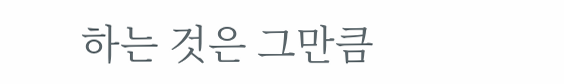하는 것은 그만큼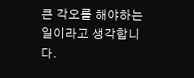큰 각오를 해야하는 일이라고 생각합니다.